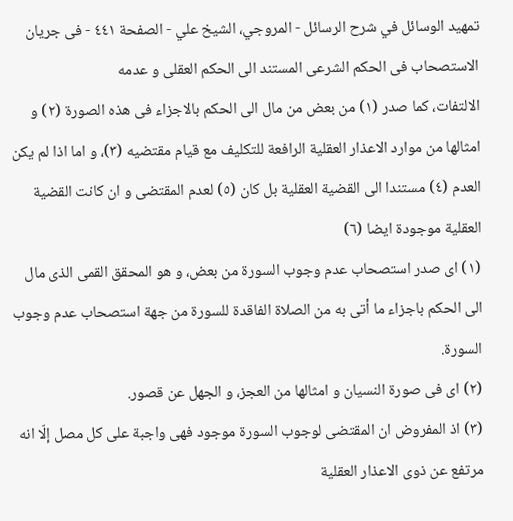تمهيد الوسائل في شرح الرسائل - المروجي، الشيخ علي - الصفحة ٤٤١ - فى جريان الاستصحاب فى الحكم الشرعى المستند الى الحكم العقلى و عدمه
الالتفات، كما صدر (١) من بعض من مال الى الحكم بالاجزاء فى هذه الصورة (٢) و امثالها من موارد الاعذار العقلية الرافعة للتكليف مع قيام مقتضيه (٣)، و اما اذا لم يكن العدم (٤) مستندا الى القضية العقلية بل كان (٥) لعدم المقتضى و ان كانت القضية العقلية موجودة ايضا (٦)
(١) اى صدر استصحاب عدم وجوب السورة من بعض، و هو المحقق القمى الذى مال الى الحكم باجزاء ما أتى به من الصلاة الفاقدة للسورة من جهة استصحاب عدم وجوب السورة.
(٢) اى فى صورة النسيان و امثالها من العجز، و الجهل عن قصور.
(٣) اذ المفروض ان المقتضى لوجوب السورة موجود فهى واجبة على كل مصل إلّا انه مرتفع عن ذوى الاعذار العقلية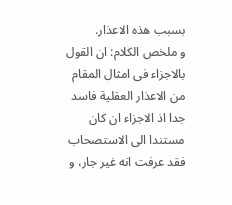بسبب هذه الاعذار.
و ملخص الكلام: ان القول بالاجزاء فى امثال المقام من الاعذار العقلية فاسد جدا اذ الاجزاء ان كان مستندا الى الاستصحاب فقد عرفت انه غير جار، و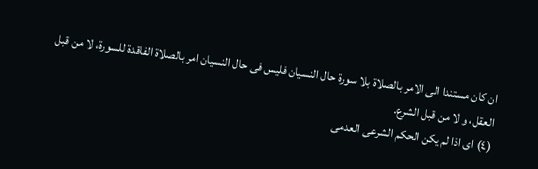ان كان مستندا الى الامر بالصلاة بلا سورة حال النسيان فليس فى حال النسيان امر بالصلاة الفاقدة للسورة، لا من قبل العقل، و لا من قبل الشرع.
(٤) اى اذا لم يكن الحكم الشرعى العدمى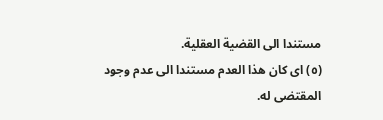مستندا الى القضية العقلية.
(٥) اى كان هذا العدم مستندا الى عدم وجود المقتضى له.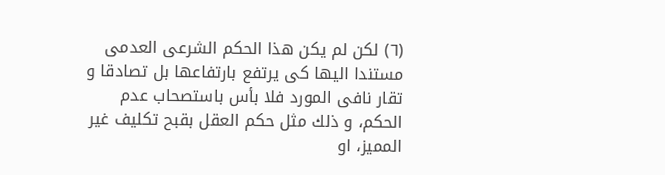(٦) لكن لم يكن هذا الحكم الشرعى العدمى مستندا اليها كى يرتفع بارتفاعها بل تصادقا و تقار نافى المورد فلا بأس باستصحاب عدم الحكم، و ذلك مثل حكم العقل بقبح تكليف غير المميز، او